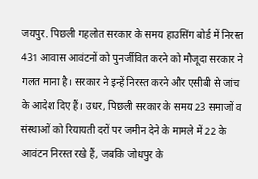जयपुर. पिछली गहलोत सरकार के समय हाउसिंग बोर्ड में निरस्त 431 आवास आवंटनों को पुनर्जीवित करने को मौजूदा सरकार ने गलत माना है। सरकार ने इन्हें निरस्त करने और एसीबी से जांच के आदेश दिए हैं। उधर, पिछली सरकार के समय 23 समाजों व संस्थाओं को रियायती दरों पर जमीन देने के मामले में 22 के आवंटन निरस्त रखे हैं, जबकि जोधपुर के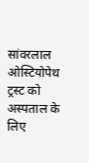सांवरलाल ओस्टियोपेथ ट्रस्ट को अस्पताल के लिए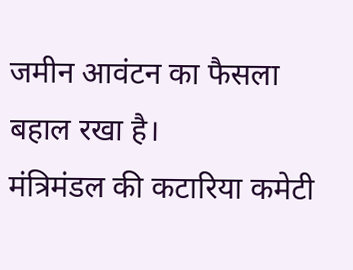जमीन आवंटन का फैसला बहाल रखा है।
मंत्रिमंडल की कटारिया कमेटी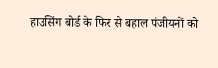हाउसिंग बोर्ड के फिर से बहाल पंजीयनों को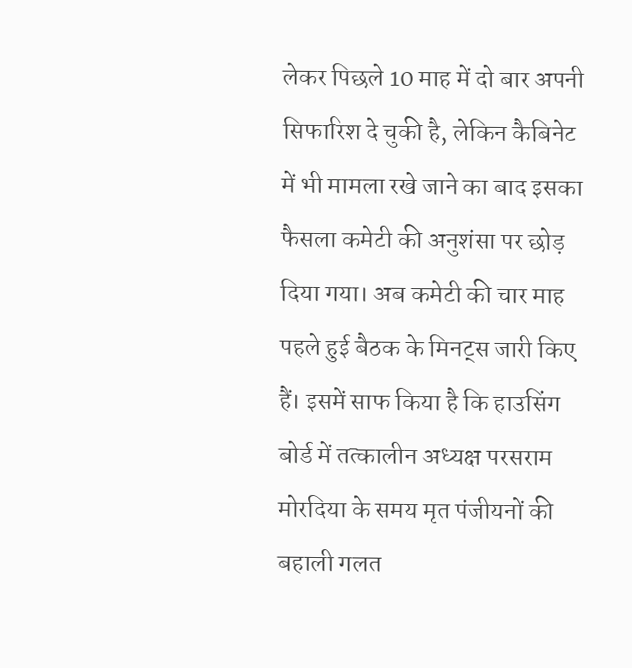लेकर पिछले 10 माह में दो बार अपनी सिफारिश दे चुकी है, लेकिन कैबिनेट में भी मामला रखे जाने का बाद इसका फैसला कमेटी की अनुशंसा पर छोड़ दिया गया। अब कमेटी की चार माह पहले हुई बैठक के मिनट्स जारी किए हैं। इसमें साफ किया है कि हाउसिंग बोर्ड में तत्कालीन अध्यक्ष परसराम मोरदिया के समय मृत पंजीयनों की बहाली गलत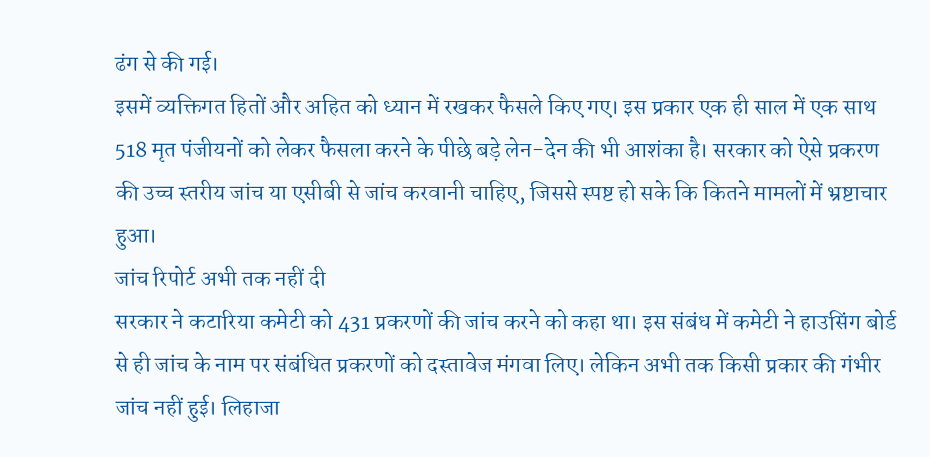ढंग से की गई।
इसमें व्यक्तिगत हितों और अहित को ध्यान में रखकर फैसले किए गए। इस प्रकार एक ही साल में एक साथ 518 मृत पंजीयनों को लेकर फैसला करने के पीछे बड़े लेन-देन की भी आशंका है। सरकार को ऐसे प्रकरण की उच्च स्तरीय जांच या एसीबी से जांच करवानी चाहिए, जिससे स्पष्ट हो सके कि कितने मामलों में भ्रष्टाचार हुआ।
जांच रिपोर्ट अभी तक नहीं दी
सरकार ने कटारिया कमेटी को 431 प्रकरणों की जांच करने को कहा था। इस संबंध में कमेटी ने हाउसिंग बोर्ड से ही जांच के नाम पर संबंधित प्रकरणों को दस्तावेज मंगवा लिए। लेकिन अभी तक किसी प्रकार की गंभीर जांच नहीं हुई। लिहाजा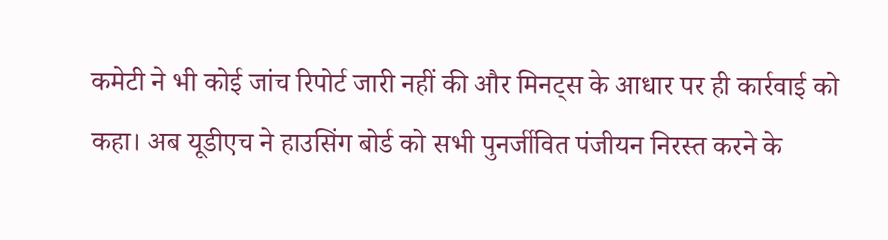कमेटी ने भी कोई जांच रिपोर्ट जारी नहीं की और मिनट्स के आधार पर ही कार्रवाई को कहा। अब यूडीएच ने हाउसिंग बोर्ड को सभी पुनर्जीवित पंजीयन निरस्त करने के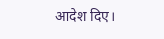आदेश दिए।